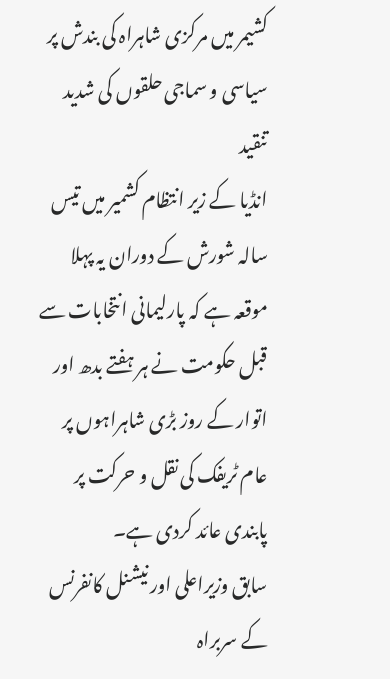کشیمر میں مرکزی شاہراہ کی بندش پر سیاسی و سماجی حلقوں کی شدید تنقید
انڈیا کے زیر انتظام کشمیر میں تیس سالہ شورش کے دوران یہ پہلا موقعہ ہے کہ پارلیمانی انتخابات سے قبل حکومت نے ہر ہفتے بدھ اور اتوار کے روز بڑی شاہراہوں پر عام ٹریفک کی نقل و حرکت پر پابندی عائد کردی ہے۔
سابق وزیراعلی اور نیشنل کانفرنس کے سربراہ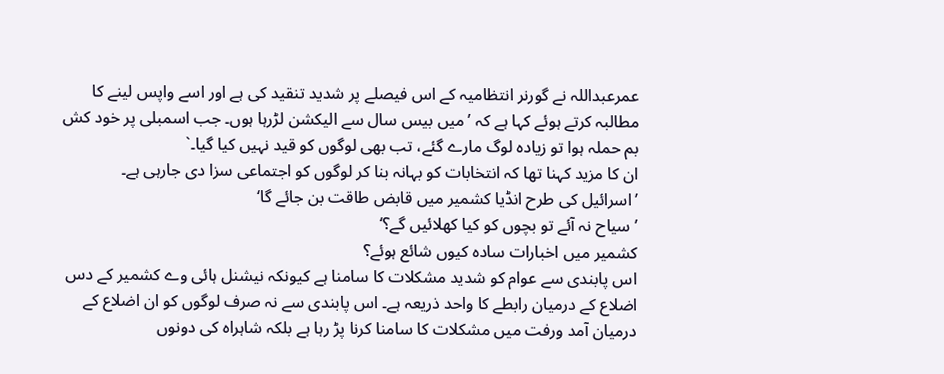عمرعبداللہ نے گورنر انتظامیہ کے اس فیصلے پر شدید تنقید کی ہے اور اسے واپس لینے کا مطالبہ کرتے ہوئے کہا ہے کہ ’میں بیس سال سے الیکشن لڑرہا ہوں۔ جب اسمبلی پر خود کش بم حملہ ہوا تو زیادہ لوگ مارے گئے، تب بھی لوگوں کو قید نہیں کیا گیا۔`
ان کا مزید کہنا تھا کہ انتخابات کو بہانہ بنا کر لوگوں کو اجتماعی سزا دی جارہی ہے۔
’اسرائیل کی طرح انڈیا کشمیر میں قابض طاقت بن جائے گا‘
’سیاح نہ آئے تو بچوں کو کیا کھلائیں گے؟‘
کشمیر میں اخبارات سادہ کیوں شائع ہوئے؟
اس پابندی سے عوام کو شدید مشکلات کا سامنا ہے کیونکہ نیشنل ہائی وے کشمیر کے دس اضلاع کے درمیان رابطے کا واحد ذریعہ ہے۔ اس پابندی سے نہ صرف لوگوں کو ان اضلاع کے درمیان آمد ورفت میں مشکلات کا سامنا کرنا پڑ رہا ہے بلکہ شاہراہ کی دونوں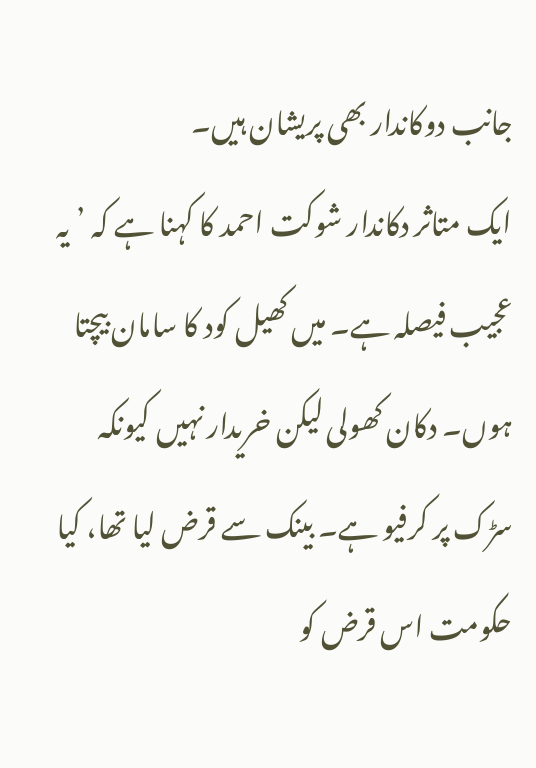جانب دوکاندار بھی پریشان ہیں۔
ایک متاثر دکاندار شوکت احمد کا کہنا ہے کہ ’یہ عجیب فیصلہ ہے۔ میں کھیل کود کا سامان بیچتا ہوں۔ دکان کھولی لیکن خریدار نہیں کیونکہ سڑک پر کرفیو ہے۔ بینک سے قرض لیا تھا، کیا حکومت اس قرض کو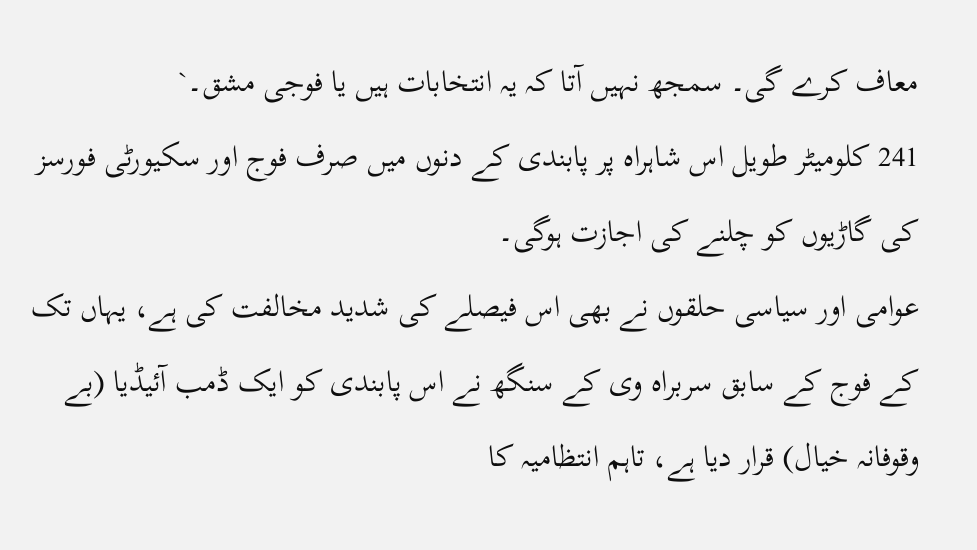معاف کرے گی۔ سمجھ نہیں آتا کہ یہ انتخابات ہیں یا فوجی مشق۔`
241 کلومیٹر طویل اس شاہراہ پر پابندی کے دنوں میں صرف فوج اور سکیورٹی فورسز کی گاڑیوں کو چلنے کی اجازت ہوگی۔
عوامی اور سیاسی حلقوں نے بھی اس فیصلے کی شدید مخالفت کی ہے، یہاں تک کے فوج کے سابق سربراہ وی کے سنگھ نے اس پابندی کو ایک ڈمب آئیڈیا (بے وقوفانہ خیال) قرار دیا ہے، تاہم انتظامیہ کا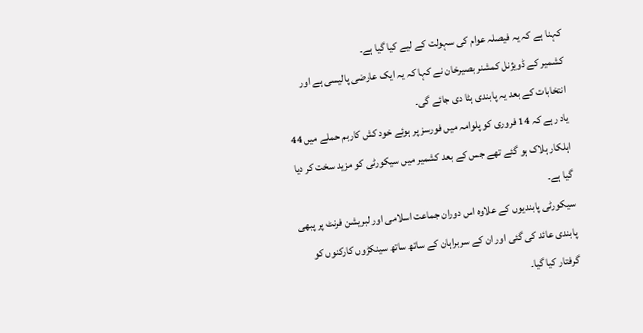کہنا ہے کہ یہ فیصلہ عوام کی سہولت کے لیے کیا گیا ہے۔
کشمیر کے ڈویژنل کمشنر بصیرخان نے کہا کہ یہ ایک عارضی پالیسی ہے اور انتخابات کے بعد یہ پابندی ہٹا دی جائے گی۔
یاد رہے کہ 14 فروری کو پلوامہ میں فورسز پر ہوئے خود کش کاربم حملے میں 44 اہلکار ہلاک ہو گئے تھے جس کے بعد کشمیر میں سیکورٹی کو مزید سخت کر دیا گیا ہے۔
سیکورٹی پابندیوں کے علاوہ اس دوران جماعت اسلامی اور لبریشن فرنٹ پر پبھی پابندی عائد کی گئی اور ان کے سربراہان کے ساتھ ساتھ سینکڑوں کارکنوں کو گرفتار کیا گیا۔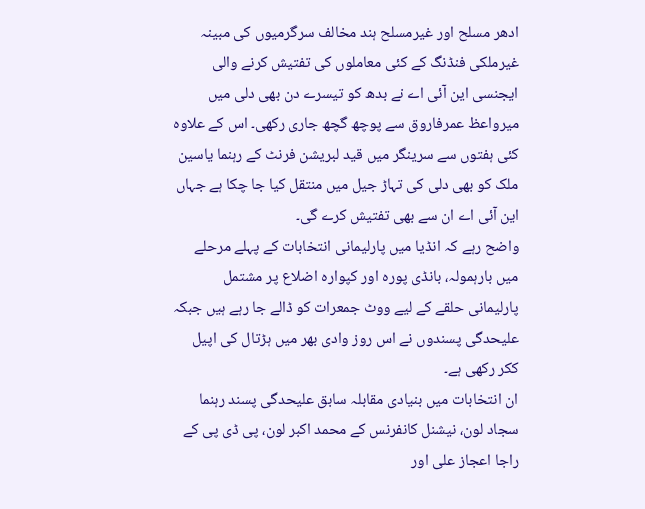ادھر مسلح اور غیرمسلح ہند مخالف سرگرمیوں کی مبینہ غیرملکی فنڈنگ کے کئی معاملوں کی تفتیش کرنے والی ایجنسی این آئی اے نے بدھ کو تیسرے دن بھی دلی میں میرواعظ عمرفاروق سے پوچھ گچھ جاری رکھی۔ اس کے علاوہ کئی ہفتوں سے سرینگر میں قید لبریشن فرنٹ کے رہنما یاسین ملک کو بھی دلی کی تہاڑ جیل میں منتقل کیا جا چکا ہے جہاں این آئی اے ان سے بھی تفتیش کرے گی۔
واضح رہے کہ انڈیا میں پارلیمانی انتخابات کے پہلے مرحلے میں بارہمولہ، بانڈی پورہ اور کپوارہ اضلاع پر مشتمل پارلیمانی حلقے کے لیے ووٹ جمعرات کو ڈالے جا رہے ہیں جبکہ علیحدگی پسندوں نے اس روز وادی بھر میں ہڑتال کی اپیل ککر رکھی ہے۔
ان انتخابات میں بنیادی مقابلہ سابق علیحدگی پسند رہنما سجاد لون، نیشنل کانفرنس کے محمد اکبر لون، پی ڈی پی کے راجا اعجاز علی اور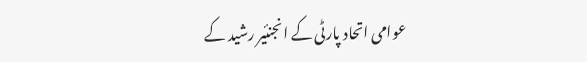عوامی اتحاد پارٹی کے انجنئیر رشید کے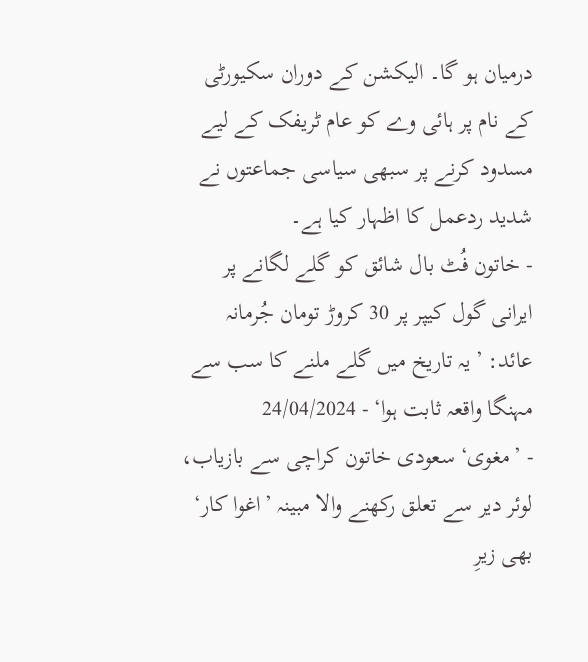درمیان ہو گا۔ الیکشن کے دوران سکیورٹی کے نام پر ہائی وے کو عام ٹریفک کے لیے مسدود کرنے پر سبھی سیاسی جماعتوں نے شدید ردعمل کا اظہار کیا ہے۔
- خاتون فُٹ بال شائق کو گلے لگانے پر ایرانی گول کیپر پر 30 کروڑ تومان جُرمانہ عائد: ’یہ تاریخ میں گلے ملنے کا سب سے مہنگا واقعہ ثابت ہوا‘ - 24/04/2024
- ’مغوی‘ سعودی خاتون کراچی سے بازیاب، لوئر دیر سے تعلق رکھنے والا مبینہ ’اغوا کار‘ بھی زیرِ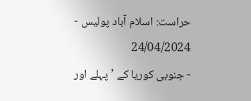حراست: اسلام آباد پولیس - 24/04/2024
- جنوبی کوریا کے ’پہلے اور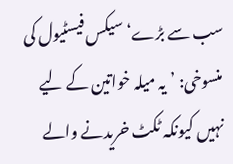سب سے بڑے‘ سیکس فیسٹیول کی منسوخی: ’یہ میلہ خواتین کے لیے نہیں کیونکہ ٹکٹ خریدنے والے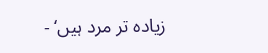زیادہ تر مرد ہیں‘ -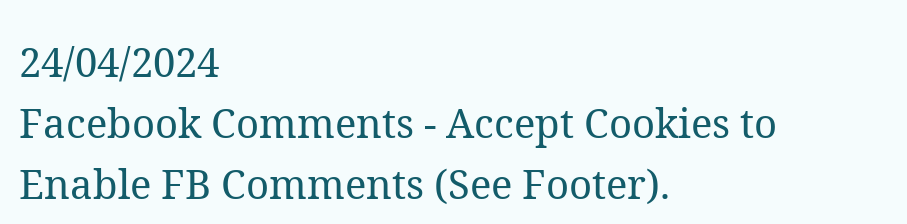24/04/2024
Facebook Comments - Accept Cookies to Enable FB Comments (See Footer).